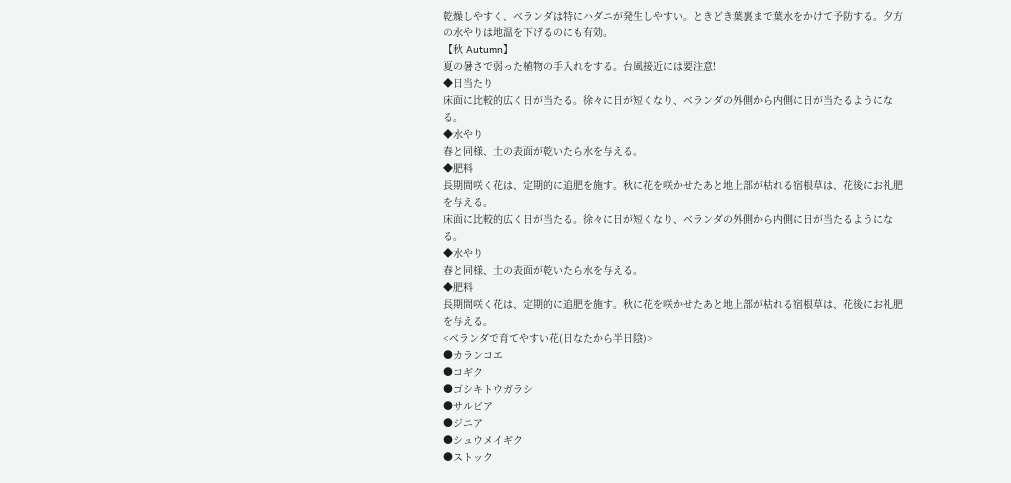乾燥しやすく、ベランダは特にハダニが発生しやすい。ときどき葉裏まで葉水をかけて予防する。夕方の水やりは地温を下げるのにも有効。
【秋 Autumn】
夏の暑さで弱った植物の手入れをする。台風接近には要注意!
◆日当たり
床面に比較的広く日が当たる。徐々に日が短くなり、ベランダの外側から内側に日が当たるようになる。
◆水やり
春と同様、土の表面が乾いたら水を与える。
◆肥料
長期間咲く花は、定期的に追肥を施す。秋に花を咲かせたあと地上部が枯れる宿根草は、花後にお礼肥を与える。
床面に比較的広く日が当たる。徐々に日が短くなり、ベランダの外側から内側に日が当たるようになる。
◆水やり
春と同様、土の表面が乾いたら水を与える。
◆肥料
長期間咲く花は、定期的に追肥を施す。秋に花を咲かせたあと地上部が枯れる宿根草は、花後にお礼肥を与える。
<ベランダで育てやすい花(日なたから半日陰)>
●カランコエ
●コギク
●ゴシキトウガラシ
●サルビア
●ジニア
●シュウメイギク
●ストック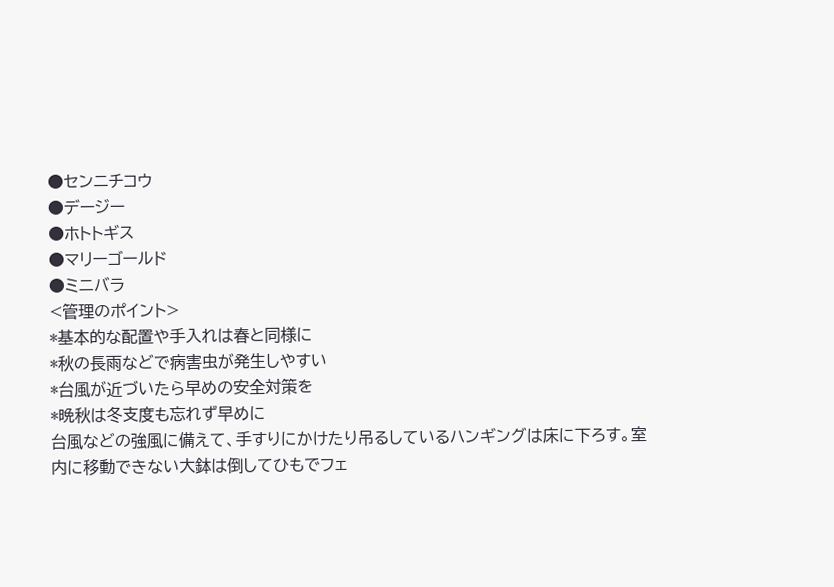●センニチコウ
●デージー
●ホトトギス
●マリーゴールド
●ミニバラ
<管理のポイント>
*基本的な配置や手入れは春と同様に
*秋の長雨などで病害虫が発生しやすい
*台風が近づいたら早めの安全対策を
*晩秋は冬支度も忘れず早めに
台風などの強風に備えて、手すりにかけたり吊るしているハンギングは床に下ろす。室内に移動できない大鉢は倒してひもでフェ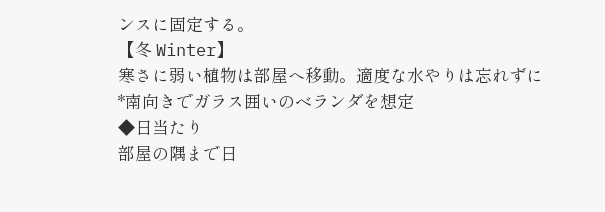ンスに固定する。
【冬 Winter】
寒さに弱い植物は部屋へ移動。適度な水やりは忘れずに
*南向きでガラス囲いのベランダを想定
◆日当たり
部屋の隅まで日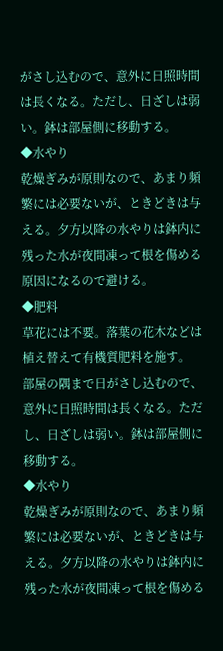がさし込むので、意外に日照時間は長くなる。ただし、日ざしは弱い。鉢は部屋側に移動する。
◆水やり
乾燥ぎみが原則なので、あまり頻繁には必要ないが、ときどきは与える。夕方以降の水やりは鉢内に残った水が夜間凍って根を傷める原因になるので避ける。
◆肥料
草花には不要。落葉の花木などは植え替えて有機質肥料を施す。
部屋の隅まで日がさし込むので、意外に日照時間は長くなる。ただし、日ざしは弱い。鉢は部屋側に移動する。
◆水やり
乾燥ぎみが原則なので、あまり頻繁には必要ないが、ときどきは与える。夕方以降の水やりは鉢内に残った水が夜間凍って根を傷める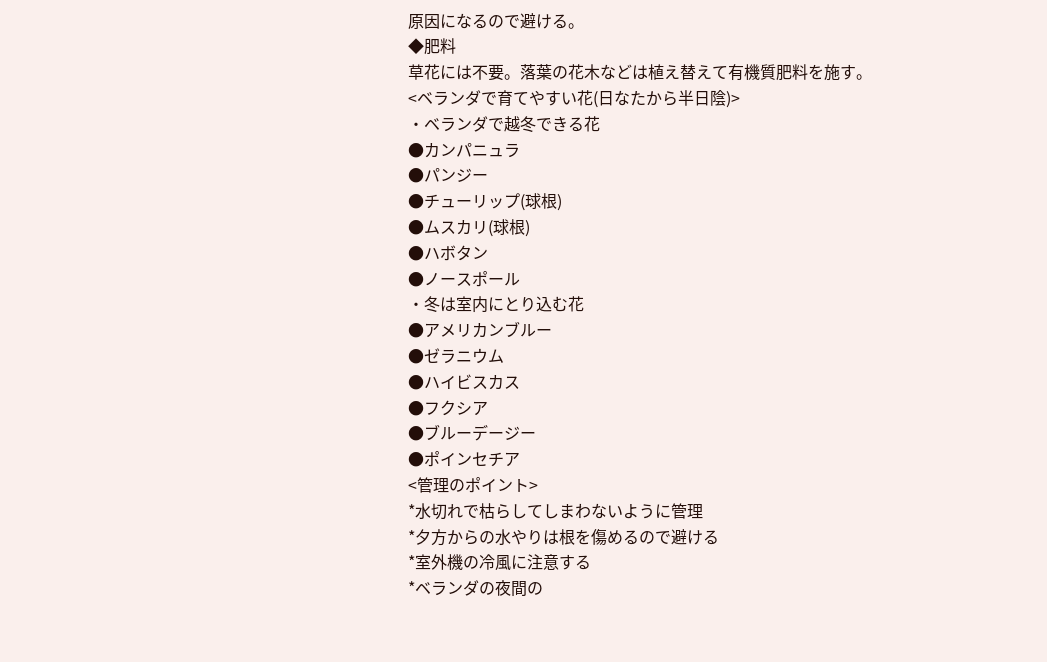原因になるので避ける。
◆肥料
草花には不要。落葉の花木などは植え替えて有機質肥料を施す。
<ベランダで育てやすい花(日なたから半日陰)>
・ベランダで越冬できる花
●カンパニュラ
●パンジー
●チューリップ(球根)
●ムスカリ(球根)
●ハボタン
●ノースポール
・冬は室内にとり込む花
●アメリカンブルー
●ゼラニウム
●ハイビスカス
●フクシア
●ブルーデージー
●ポインセチア
<管理のポイント>
*水切れで枯らしてしまわないように管理
*夕方からの水やりは根を傷めるので避ける
*室外機の冷風に注意する
*ベランダの夜間の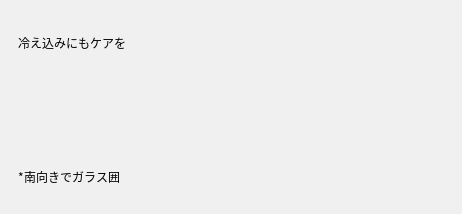冷え込みにもケアを




*南向きでガラス囲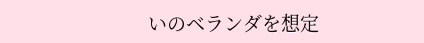いのベランダを想定